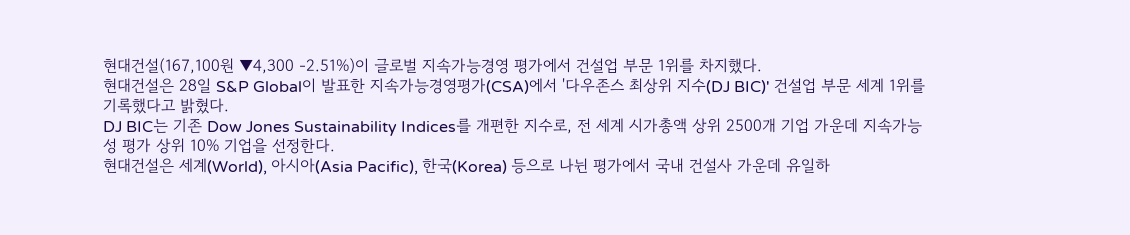현대건설(167,100원 ▼4,300 -2.51%)이 글로벌 지속가능경영 평가에서 건설업 부문 1위를 차지했다.
현대건설은 28일 S&P Global이 발표한 지속가능경영평가(CSA)에서 '다우존스 최상위 지수(DJ BIC)' 건설업 부문 세계 1위를 기록했다고 밝혔다.
DJ BIC는 기존 Dow Jones Sustainability Indices를 개편한 지수로, 전 세계 시가총액 상위 2500개 기업 가운데 지속가능성 평가 상위 10% 기업을 선정한다.
현대건설은 세계(World), 아시아(Asia Pacific), 한국(Korea) 등으로 나뉜 평가에서 국내 건설사 가운데 유일하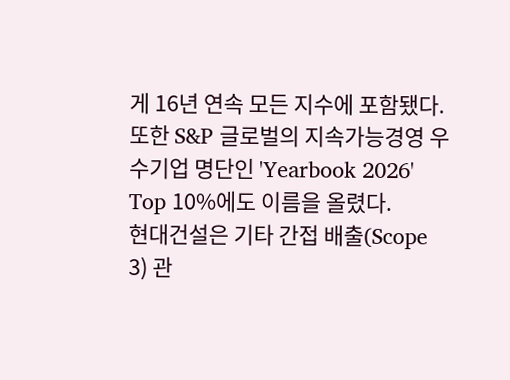게 16년 연속 모든 지수에 포함됐다. 또한 S&P 글로벌의 지속가능경영 우수기업 명단인 'Yearbook 2026' Top 10%에도 이름을 올렸다.
현대건설은 기타 간접 배출(Scope 3) 관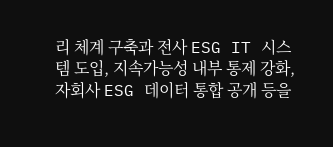리 체계 구축과 전사 ESG IT 시스템 도입, 지속가능성 내부 통제 강화, 자회사 ESG 데이터 통합 공개 등을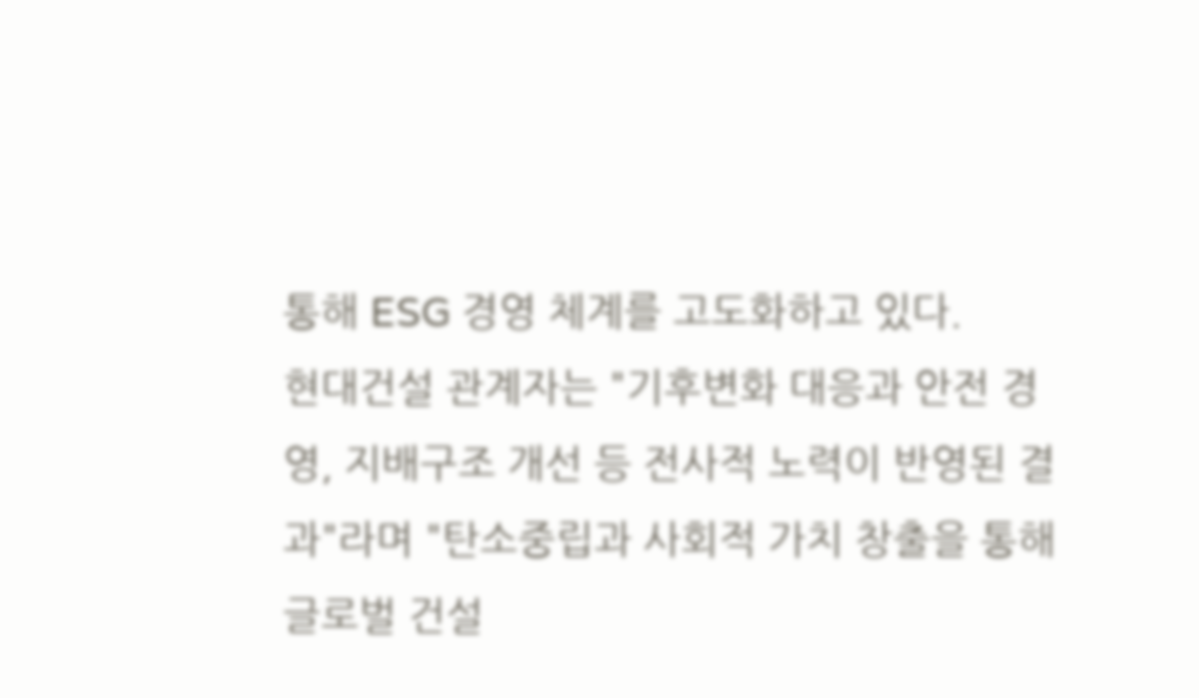통해 ESG 경영 체계를 고도화하고 있다.
현대건설 관계자는 "기후변화 대응과 안전 경영, 지배구조 개선 등 전사적 노력이 반영된 결과"라며 "탄소중립과 사회적 가치 창출을 통해 글로벌 건설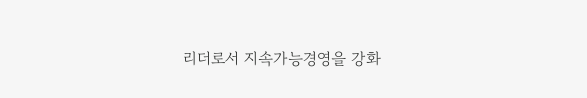리더로서 지속가능경영을 강화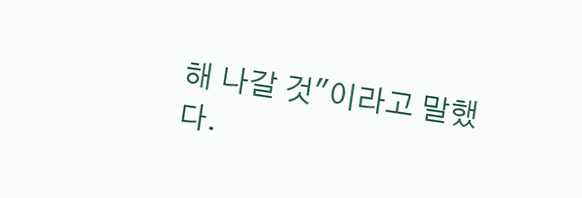해 나갈 것"이라고 말했다.